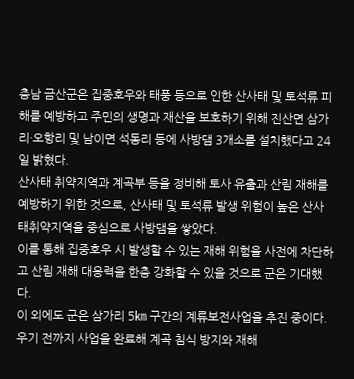충남 금산군은 집중호우와 태풍 등으로 인한 산사태 및 토석류 피해를 예방하고 주민의 생명과 재산을 보호하기 위해 진산면 삼가리·오항리 및 남이면 석동리 등에 사방댐 3개소를 설치했다고 24일 밝혔다.
산사태 취약지역과 계곡부 등을 정비해 토사 유출과 산림 재해를 예방하기 위한 것으로, 산사태 및 토석류 발생 위험이 높은 산사태취약지역을 중심으로 사방댐을 쌓았다.
이를 통해 집중호우 시 발생할 수 있는 재해 위험을 사전에 차단하고 산림 재해 대응력을 한층 강화할 수 있을 것으로 군은 기대했다.
이 외에도 군은 삼가리 5㎞ 구간의 계류보전사업을 추진 중이다. 우기 전까지 사업을 완료해 계곡 침식 방지와 재해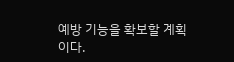예방 기능을 확보할 계획이다.